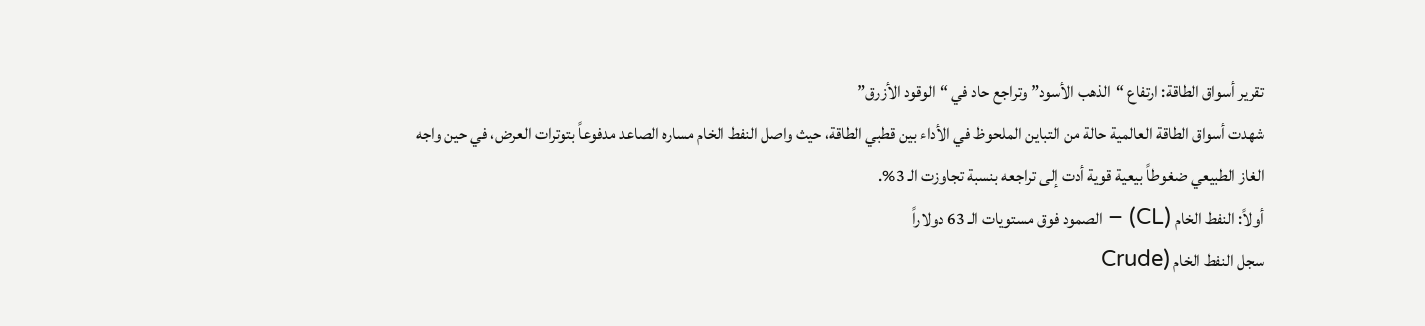تقرير أسواق الطاقة: ارتفاع “الذهب الأسود” وتراجع حاد في “الوقود الأزرق”
شهدت أسواق الطاقة العالمية حالة من التباين الملحوظ في الأداء بين قطبي الطاقة، حيث واصل النفط الخام مساره الصاعد مدفوعاً بتوترات العرض، في حين واجه الغاز الطبيعي ضغوطاً بيعية قوية أدت إلى تراجعه بنسبة تجاوزت الـ 3%.
أولاً: النفط الخام (CL) – الصمود فوق مستويات الـ 63 دولاراً
سجل النفط الخام (Crude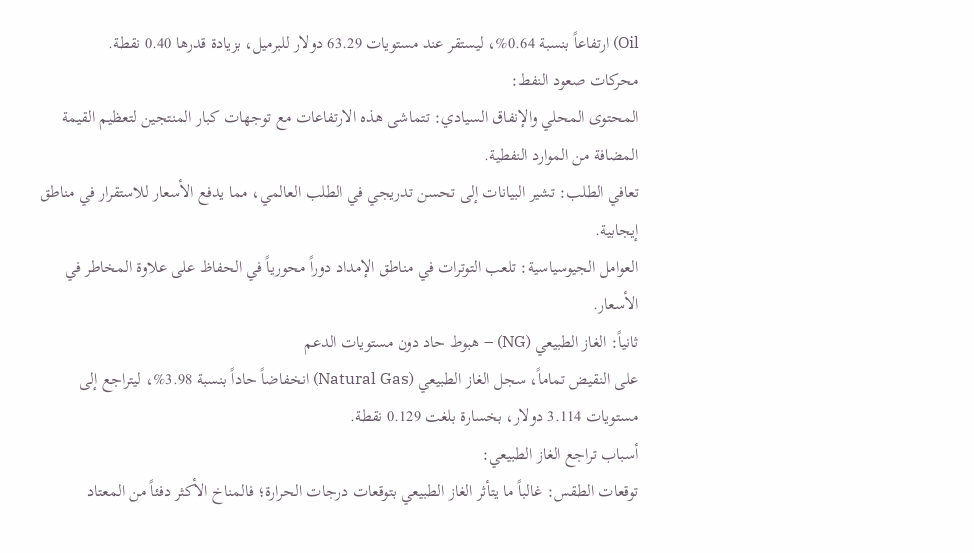Oil) ارتفاعاً بنسبة 0.64%، ليستقر عند مستويات 63.29 دولار للبرميل، بزيادة قدرها 0.40 نقطة.
محركات صعود النفط:
المحتوى المحلي والإنفاق السيادي: تتماشى هذه الارتفاعات مع توجهات كبار المنتجين لتعظيم القيمة المضافة من الموارد النفطية.
تعافي الطلب: تشير البيانات إلى تحسن تدريجي في الطلب العالمي، مما يدفع الأسعار للاستقرار في مناطق إيجابية.
العوامل الجيوسياسية: تلعب التوترات في مناطق الإمداد دوراً محورياً في الحفاظ على علاوة المخاطر في الأسعار.
ثانياً: الغاز الطبيعي (NG) – هبوط حاد دون مستويات الدعم
على النقيض تماماً، سجل الغاز الطبيعي (Natural Gas) انخفاضاً حاداً بنسبة 3.98%، ليتراجع إلى مستويات 3.114 دولار، بخسارة بلغت 0.129 نقطة.
أسباب تراجع الغاز الطبيعي:
توقعات الطقس: غالباً ما يتأثر الغاز الطبيعي بتوقعات درجات الحرارة؛ فالمناخ الأكثر دفئاً من المعتاد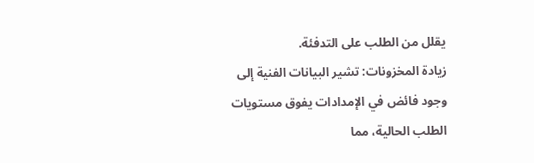يقلل من الطلب على التدفئة.
زيادة المخزونات: تشير البيانات الفنية إلى وجود فائض في الإمدادات يفوق مستويات الطلب الحالية، مما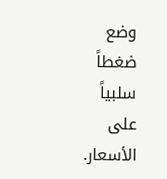وضع ضغطاً سلبياً على الأسعار.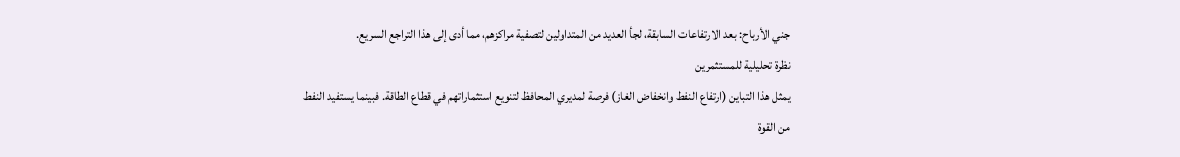جني الأرباح: بعد الارتفاعات السابقة، لجأ العديد من المتداولين لتصفية مراكزهم، مما أدى إلى هذا التراجع السريع.
نظرة تحليلية للمستثمرين
يمثل هذا التباين (ارتفاع النفط وانخفاض الغاز) فرصة لمديري المحافظ لتنويع استثماراتهم في قطاع الطاقة. فبينما يستفيد النفط من القوة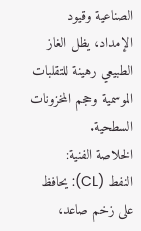الصناعية وقيود الإمداد، يظل الغاز الطبيعي رهينة للتقلبات الموسمية وحجم المخزونات السطحية.
الخلاصة الفنية:
النفط (CL): يحافظ على زخم صاعد،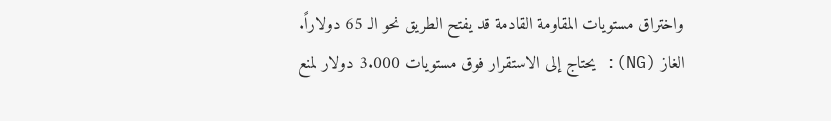واختراق مستويات المقاومة القادمة قد يفتح الطريق نحو الـ 65 دولاراً.
الغاز (NG): يحتاج إلى الاستقرار فوق مستويات 3.000 دولار لمنع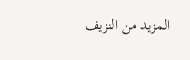المزيد من النزيف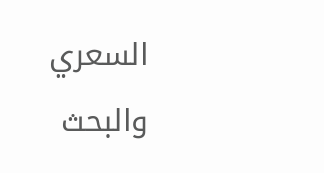السعري والبحث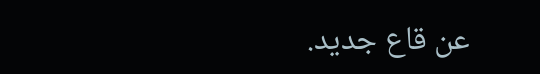عن قاع جديد.